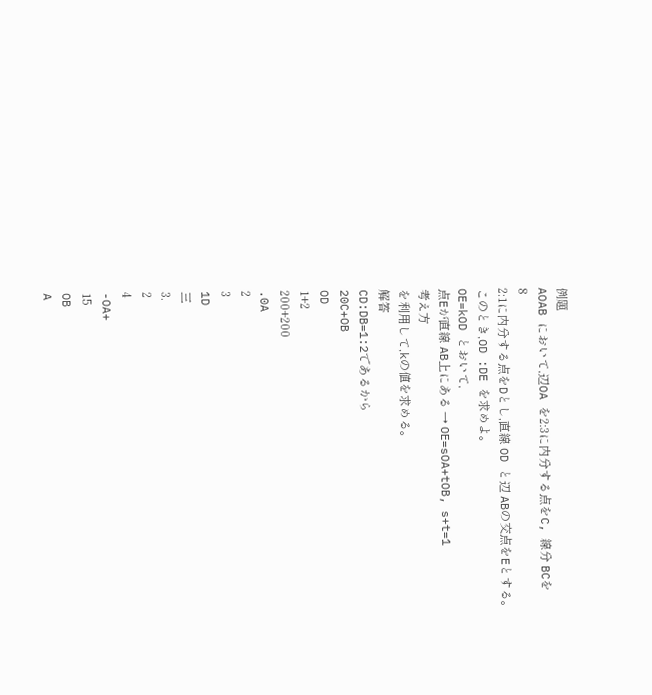例題
AOAB において,辺OA を2:3に内分する点をC, 線分 BCを
8
2:1に内分する点をDとし,直線 OD と辺 ABの交点をEとする。
このとき,OD :DE を求めよ。
OE=kOD とおいて,
点Eが直線 AB上にある → OE=sOA+tOB, s+t=1
考え方
を利用して,kの値を求める。
解答
CD:DB=1:2であるから
20C+OB
OD
1+2
200+200
.0A
2
3
1D
三
3.
2
4
-OA+
15
OB
A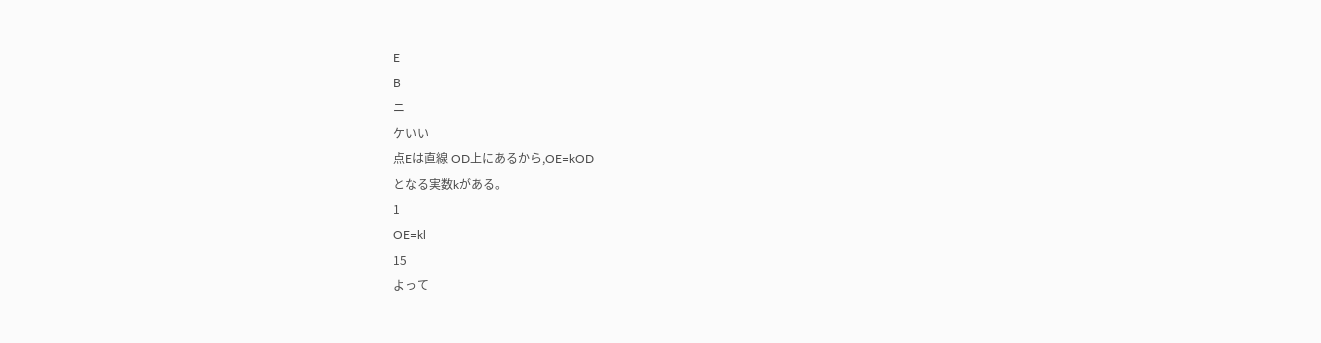E
B
ニ
ケいい
点Eは直線 OD上にあるから,OE=kOD
となる実数kがある。
1
OE=kl
15
よって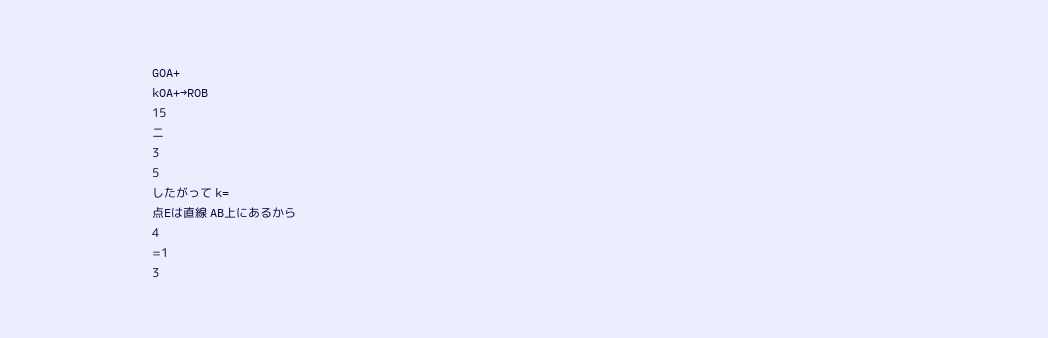GOA+
kOA+→ROB
15
ニ
3
5
したがって k=
点Eは直線 AB上にあるから
4
=1
3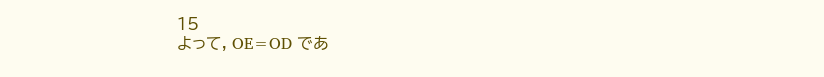15
よって, OE=OD であ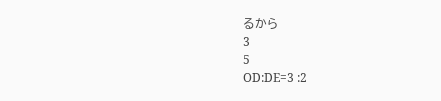るから
3
5
OD:DE=3 :2